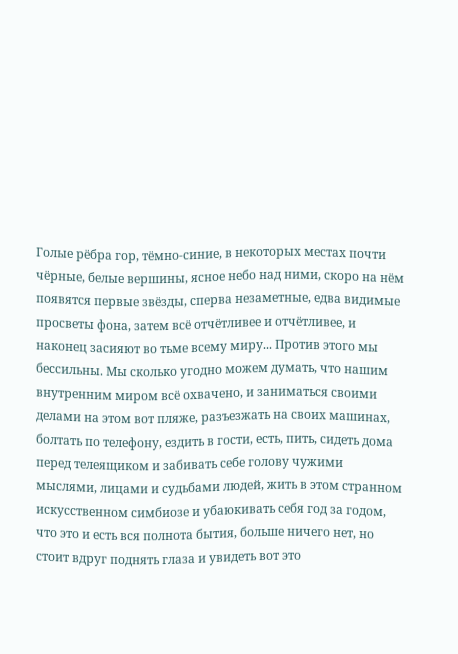Голые рёбра гор, тёмно-синие, в некоторых местах почти чёрные, белые вершины, ясное небо над ними, скоро на нём появятся первые звёзды, сперва незаметные, едва видимые просветы фона, затем всё отчётливее и отчётливее, и наконец засияют во тьме всему миру... Против этого мы бессильны. Мы сколько угодно можем думать, что нашим внутренним миром всё охвачено, и заниматься своими делами на этом вот пляже, разъезжать на своих машинах, болтать по телефону, ездить в гости, есть, пить, сидеть дома перед телеящиком и забивать себе голову чужими мыслями, лицами и судьбами людей, жить в этом странном искусственном симбиозе и убаюкивать себя год за годом, что это и есть вся полнота бытия, больше ничего нет, но стоит вдруг поднять глаза и увидеть вот это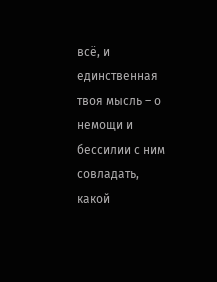всё, и единственная твоя мысль – о немощи и бессилии с ним совладать, какой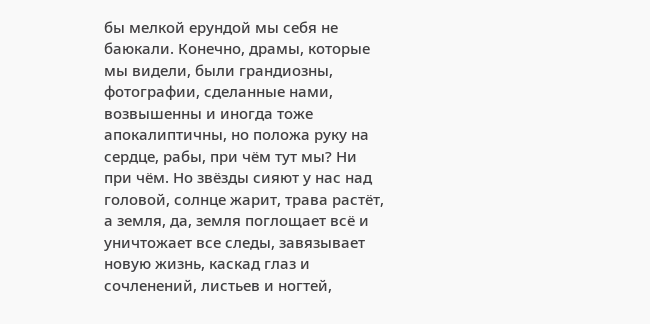бы мелкой ерундой мы себя не баюкали. Конечно, драмы, которые мы видели, были грандиозны, фотографии, сделанные нами, возвышенны и иногда тоже апокалиптичны, но положа руку на сердце, рабы, при чём тут мы? Ни при чём. Но звёзды сияют у нас над головой, солнце жарит, трава растёт, а земля, да, земля поглощает всё и уничтожает все следы, завязывает новую жизнь, каскад глаз и сочленений, листьев и ногтей,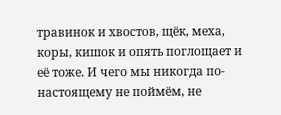травинок и хвостов, щёк, меха, коры, кишок и опять поглощает и её тоже. И чего мы никогда по-настоящему не поймём, не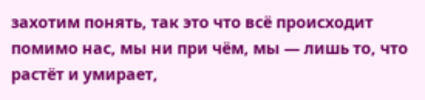захотим понять, так это что всё происходит помимо нас, мы ни при чём, мы — лишь то, что растёт и умирает,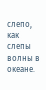слепо, как слепы волны в океане.